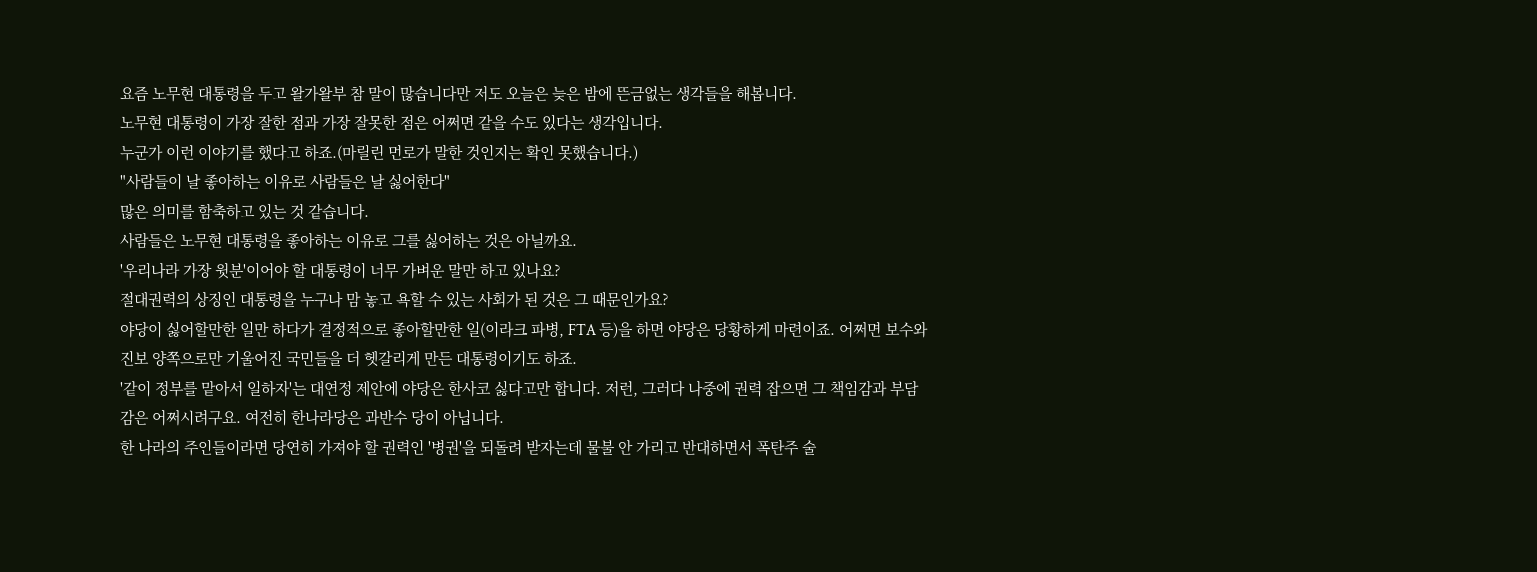요즘 노무현 대통령을 두고 왈가왈부 참 말이 많습니다만 저도 오늘은 늦은 밤에 뜬금없는 생각들을 해봅니다.
노무현 대통령이 가장 잘한 점과 가장 잘못한 점은 어쩌면 같을 수도 있다는 생각입니다.
누군가 이런 이야기를 했다고 하죠.(마릴린 먼로가 말한 것인지는 확인 못했습니다.)
"사람들이 날 좋아하는 이유로 사람들은 날 싫어한다"
많은 의미를 함축하고 있는 것 같습니다.
사람들은 노무현 대통령을 좋아하는 이유로 그를 싫어하는 것은 아닐까요.
'우리나라 가장 윗분'이어야 할 대통령이 너무 가벼운 말만 하고 있나요?
절대권력의 상징인 대통령을 누구나 맘 놓고 욕할 수 있는 사회가 된 것은 그 때문인가요?
야당이 싫어할만한 일만 하다가 결정적으로 좋아할만한 일(이라크 파병, FTA 등)을 하면 야당은 당황하게 마련이죠. 어쩌면 보수와 진보 양쪽으로만 기울어진 국민들을 더 헷갈리게 만든 대통령이기도 하죠.
'같이 정부를 맡아서 일하자'는 대연정 제안에 야당은 한사코 싫다고만 합니다. 저런, 그러다 나중에 권력 잡으면 그 책임감과 부담감은 어쩌시려구요. 여전히 한나라당은 과반수 당이 아닙니다.
한 나라의 주인들이라면 당연히 가져야 할 권력인 '병권'을 되돌려 받자는데 물불 안 가리고 반대하면서 폭탄주 술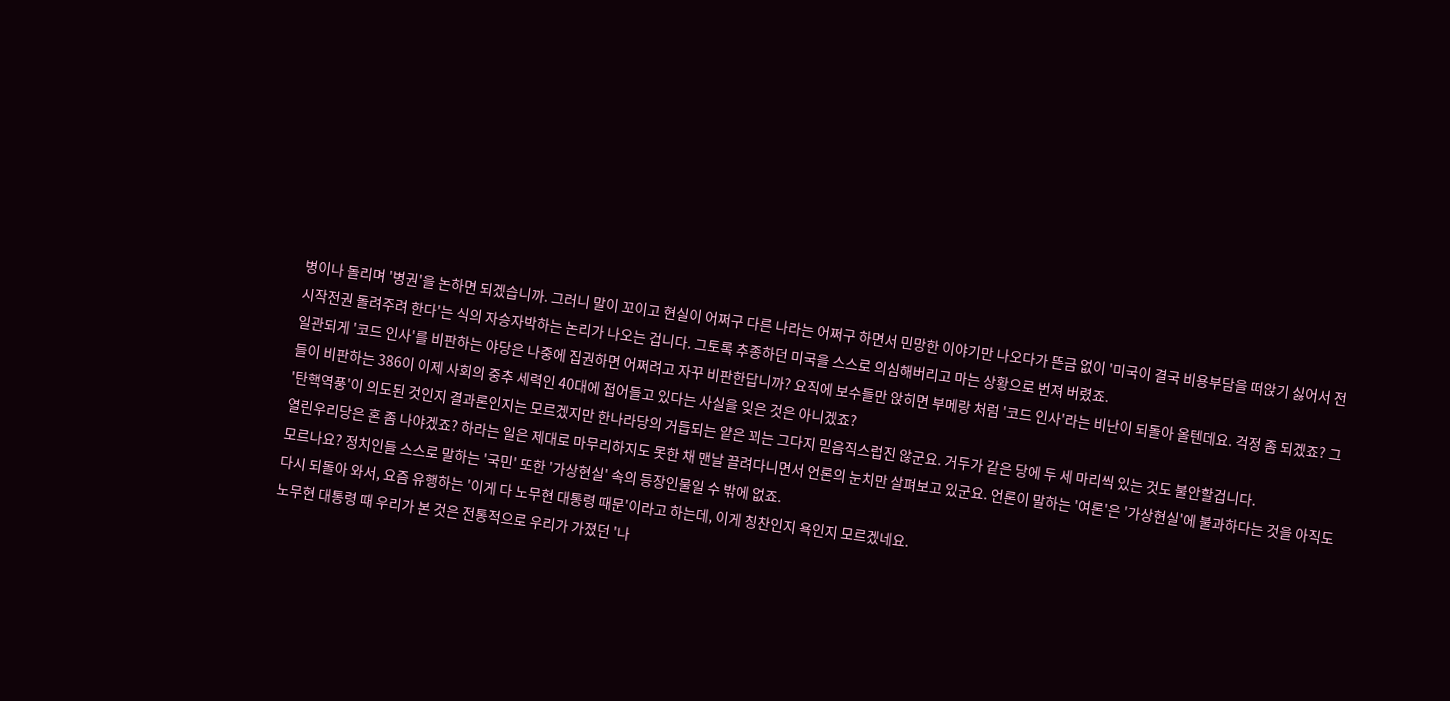병이나 돌리며 '병권'을 논하면 되겠습니까. 그러니 말이 꼬이고 현실이 어쩌구 다른 나라는 어쩌구 하면서 민망한 이야기만 나오다가 뜬금 없이 '미국이 결국 비용부담을 떠앉기 싫어서 전시작전권 돌려주려 한다'는 식의 자승자박하는 논리가 나오는 겁니다. 그토록 추종하던 미국을 스스로 의심해버리고 마는 상황으로 번져 버렸죠.
일관되게 '코드 인사'를 비판하는 야당은 나중에 집권하면 어쩌려고 자꾸 비판한답니까? 요직에 보수들만 앉히면 부메랑 처럼 '코드 인사'라는 비난이 되돌아 올텐데요. 걱정 좀 되겠죠? 그들이 비판하는 386이 이제 사회의 중추 세력인 40대에 접어들고 있다는 사실을 잊은 것은 아니겠죠?
'탄핵역풍'이 의도된 것인지 결과론인지는 모르겠지만 한나라당의 거듭되는 얕은 꾀는 그다지 믿음직스럽진 않군요. 거두가 같은 당에 두 세 마리씩 있는 것도 불안할겁니다.
열린우리당은 혼 좀 나야겠죠? 하라는 일은 제대로 마무리하지도 못한 채 맨날 끌려다니면서 언론의 눈치만 살펴보고 있군요. 언론이 말하는 '여론'은 '가상현실'에 불과하다는 것을 아직도 모르나요? 정치인들 스스로 말하는 '국민' 또한 '가상현실' 속의 등장인물일 수 밖에 없죠.
다시 되돌아 와서, 요즘 유행하는 '이게 다 노무현 대통령 때문'이라고 하는데, 이게 칭찬인지 욕인지 모르겠네요.
노무현 대통령 때 우리가 본 것은 전통적으로 우리가 가졌던 '나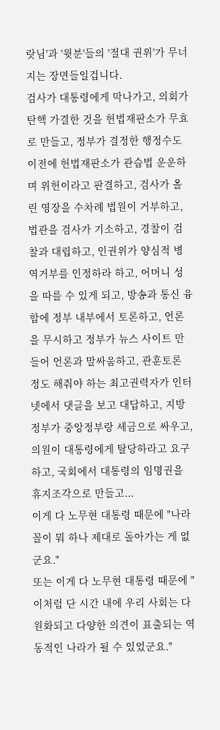랏님'과 '윗분'들의 '절대 권위'가 무너지는 장면들일겁니다.
검사가 대통령에게 막나가고, 의회가 탄핵 가결한 것을 헌법재판소가 무효로 만들고, 정부가 결정한 행정수도 이전에 헌법재판소가 관습법 운운하며 위헌이라고 판결하고, 검사가 올린 영장을 수차례 법원이 거부하고, 법관을 검사가 기소하고, 경찰이 검찰과 대립하고, 인권위가 양심적 병역거부를 인정하라 하고, 어머니 성을 따를 수 있게 되고, 방송과 통신 융합에 정부 내부에서 토론하고, 언론을 무시하고 정부가 뉴스 사이트 만들어 언론과 말싸움하고, 관훈토론 정도 해줘야 하는 최고권력자가 인터넷에서 댓글을 보고 대답하고, 지방정부가 중앙정부랑 세금으로 싸우고, 의원이 대통령에게 탈당하라고 요구하고, 국회에서 대통령의 임명권을 휴지조각으로 만들고...
이게 다 노무현 대통령 때문에 "나라 꼴이 뭐 하나 제대로 돌아가는 게 없군요."
또는 이게 다 노무현 대통령 때문에 "이처럼 단 시간 내에 우리 사회는 다원화되고 다양한 의견이 표출되는 역동적인 나라가 될 수 있었군요."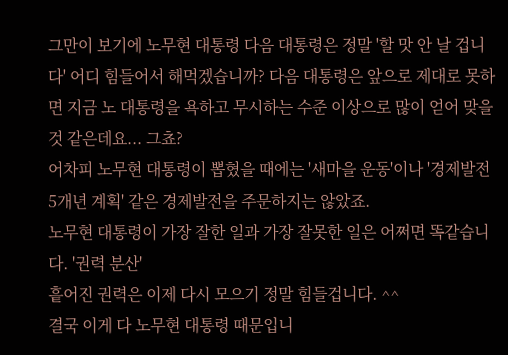그만이 보기에 노무현 대통령 다음 대통령은 정말 '할 맛 안 날 겁니다' 어디 힘들어서 해먹겠습니까? 다음 대통령은 앞으로 제대로 못하면 지금 노 대통령을 욕하고 무시하는 수준 이상으로 많이 얻어 맞을 것 같은데요... 그쵸?
어차피 노무현 대통령이 뽑혔을 때에는 '새마을 운동'이나 '경제발전 5개년 계획' 같은 경제발전을 주문하지는 않았죠.
노무현 대통령이 가장 잘한 일과 가장 잘못한 일은 어쩌면 똑같습니다. '권력 분산'
흩어진 권력은 이제 다시 모으기 정말 힘들겁니다. ^^
결국 이게 다 노무현 대통령 때문입니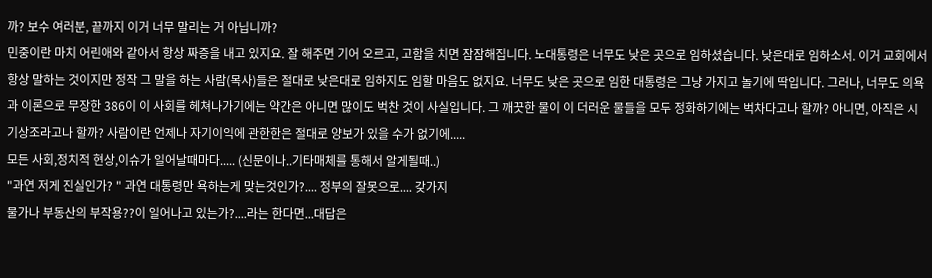까? 보수 여러분, 끝까지 이거 너무 말리는 거 아닙니까?
민중이란 마치 어린애와 같아서 항상 짜증을 내고 있지요. 잘 해주면 기어 오르고, 고함을 치면 잠잠해집니다. 노대통령은 너무도 낮은 곳으로 임하셨습니다. 낮은대로 임하소서. 이거 교회에서 항상 말하는 것이지만 정작 그 말을 하는 사람(목사)들은 절대로 낮은대로 임하지도 임할 마음도 없지요. 너무도 낮은 곳으로 임한 대통령은 그냥 가지고 놀기에 딱입니다. 그러나, 너무도 의욕과 이론으로 무장한 386이 이 사회를 헤쳐나가기에는 약간은 아니면 많이도 벅찬 것이 사실입니다. 그 깨끗한 물이 이 더러운 물들을 모두 정화하기에는 벅차다고나 할까? 아니면, 아직은 시기상조라고나 할까? 사람이란 언제나 자기이익에 관한한은 절대로 양보가 있을 수가 없기에.....
모든 사회,정치적 현상,이슈가 일어날때마다..... (신문이나..기타매체를 통해서 알게될때..)
"과연 저게 진실인가? " 과연 대통령만 욕하는게 맞는것인가?.... 정부의 잘못으로.... 갖가지
물가나 부동산의 부작용??이 일어나고 있는가?....라는 한다면...대답은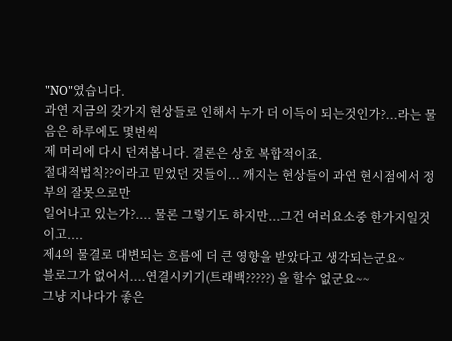"NO"였습니다.
과연 지금의 갖가지 현상들로 인해서 누가 더 이득이 되는것인가?...라는 물음은 하루에도 몇번씩
제 머리에 다시 던져봅니다. 결론은 상호 복합적이죠.
절대적법칙??이라고 믿었던 것들이... 깨지는 현상들이 과연 현시점에서 정부의 잘못으로만
일어나고 있는가?.... 물론 그렇기도 하지만...그건 여러요소중 한가지일것이고....
제4의 물결로 대변되는 흐름에 더 큰 영향을 받았다고 생각되는군요~
블로그가 없어서....연결시키기(트래백?????) 을 할수 없군요~~
그냥 지나다가 좋은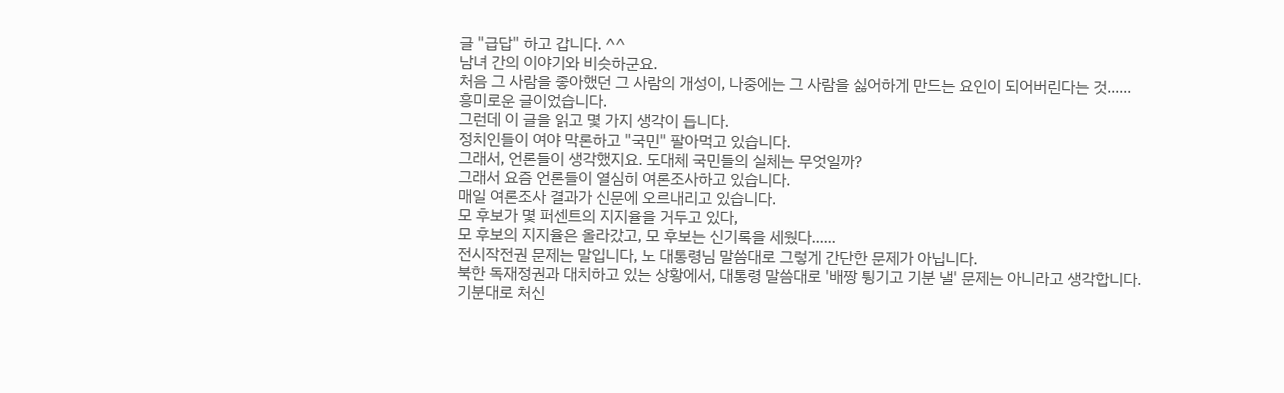글 "급답" 하고 갑니다. ^^
남녀 간의 이야기와 비슷하군요.
처음 그 사람을 좋아했던 그 사람의 개성이, 나중에는 그 사람을 싫어하게 만드는 요인이 되어버린다는 것......
흥미로운 글이었습니다.
그런데 이 글을 읽고 몇 가지 생각이 듭니다.
정치인들이 여야 막론하고 "국민" 팔아먹고 있습니다.
그래서, 언론들이 생각했지요. 도대체 국민들의 실체는 무엇일까?
그래서 요즘 언론들이 열심히 여론조사하고 있습니다.
매일 여론조사 결과가 신문에 오르내리고 있습니다.
모 후보가 몇 퍼센트의 지지율을 거두고 있다,
모 후보의 지지율은 올라갔고, 모 후보는 신기록을 세웠다......
전시작전권 문제는 말입니다, 노 대통령님 말씀대로 그렇게 간단한 문제가 아닙니다.
북한 독재정권과 대치하고 있는 상황에서, 대통령 말씀대로 '배짱 튕기고 기분 낼' 문제는 아니라고 생각합니다.
기분대로 처신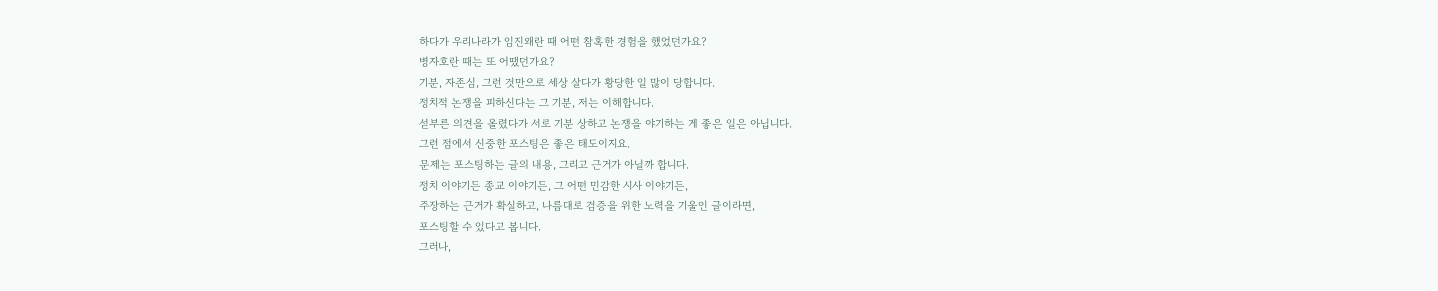하다가 우리나라가 임진왜란 때 어떤 참혹한 경험을 했었던가요?
병자호란 때는 또 어땠던가요?
기분, 자존심, 그런 것만으로 세상 살다가 황당한 일 많이 당합니다.
정치적 논쟁을 피하신다는 그 기분, 저는 이해합니다.
섣부른 의견을 올렸다가 서로 기분 상하고 논쟁을 야기하는 게 좋은 일은 아닙니다.
그런 점에서 신중한 포스팅은 좋은 태도이지요.
문제는 포스팅하는 글의 내용, 그리고 근거가 아닐까 합니다.
정치 이야기든 종교 이야기든, 그 어떤 민감한 시사 이야기든,
주장하는 근거가 확실하고, 나름대로 검증을 위한 노력을 기울인 글이라면,
포스팅할 수 있다고 봅니다.
그러나,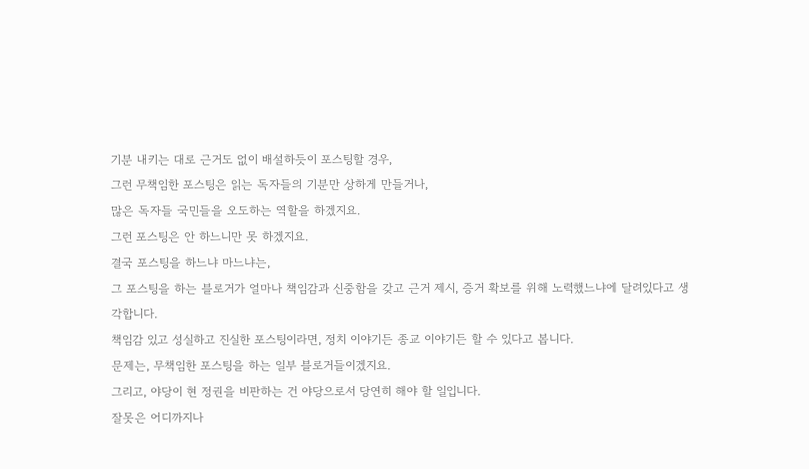기분 내키는 대로 근거도 없이 배설하듯이 포스팅할 경우,
그런 무책임한 포스팅은 읽는 독자들의 기분만 상하게 만들거나,
많은 독자들 국민들을 오도하는 역할을 하겠지요.
그런 포스팅은 안 하느니만 못 하겠지요.
결국 포스팅을 하느냐 마느냐는,
그 포스팅을 하는 블로거가 얼마나 책임감과 신중함을 갖고 근거 제시, 증거 확보를 위해 노력했느냐에 달려있다고 생각합니다.
책임감 있고 성실하고 진실한 포스팅이라면, 정치 이야기든 종교 이야기든 할 수 있다고 봅니다.
문제는, 무책임한 포스팅을 하는 일부 블로거들이겠지요.
그리고, 야당이 현 정권을 비판하는 건 야당으로서 당연히 해야 할 일입니다.
잘못은 어디까지나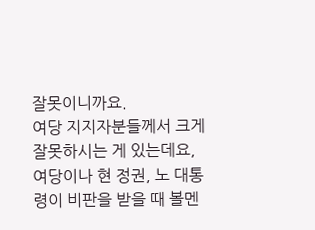잘못이니까요.
여당 지지자분들께서 크게 잘못하시는 게 있는데요,
여당이나 현 정권, 노 대통령이 비판을 받을 때 볼멘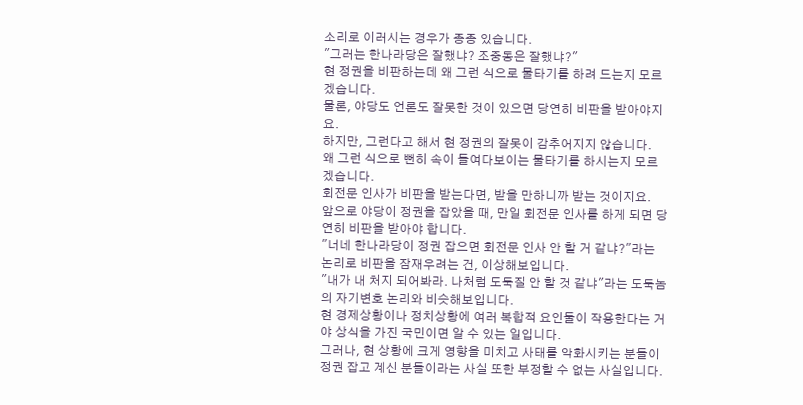소리로 이러시는 경우가 종종 있습니다.
"그러는 한나라당은 잘했냐? 조중동은 잘했냐?"
현 정권을 비판하는데 왜 그런 식으로 물타기를 하려 드는지 모르겠습니다.
물론, 야당도 언론도 잘못한 것이 있으면 당연히 비판을 받아야지요.
하지만, 그런다고 해서 현 정권의 잘못이 감추어지지 않습니다.
왜 그런 식으로 뻔히 속이 들여다보이는 물타기를 하시는지 모르겠습니다.
회전문 인사가 비판을 받는다면, 받을 만하니까 받는 것이지요.
앞으로 야당이 정권을 잡았을 때, 만일 회전문 인사를 하게 되면 당연히 비판을 받아야 합니다.
"너네 한나라당이 정권 잡으면 회전문 인사 안 할 거 같냐?"라는 논리로 비판을 잠재우려는 건, 이상해보입니다.
"내가 내 처지 되어봐라. 나처럼 도둑질 안 할 것 같냐"라는 도둑놈의 자기변호 논리와 비슷해보입니다.
현 경제상황이나 정치상황에 여러 복합적 요인둘이 작용한다는 거야 상식을 가진 국민이면 알 수 있는 일입니다.
그러나, 현 상황에 크게 영향을 미치고 사태를 악화시키는 분들이 정권 잡고 계신 분들이라는 사실 또한 부정할 수 없는 사실입니다.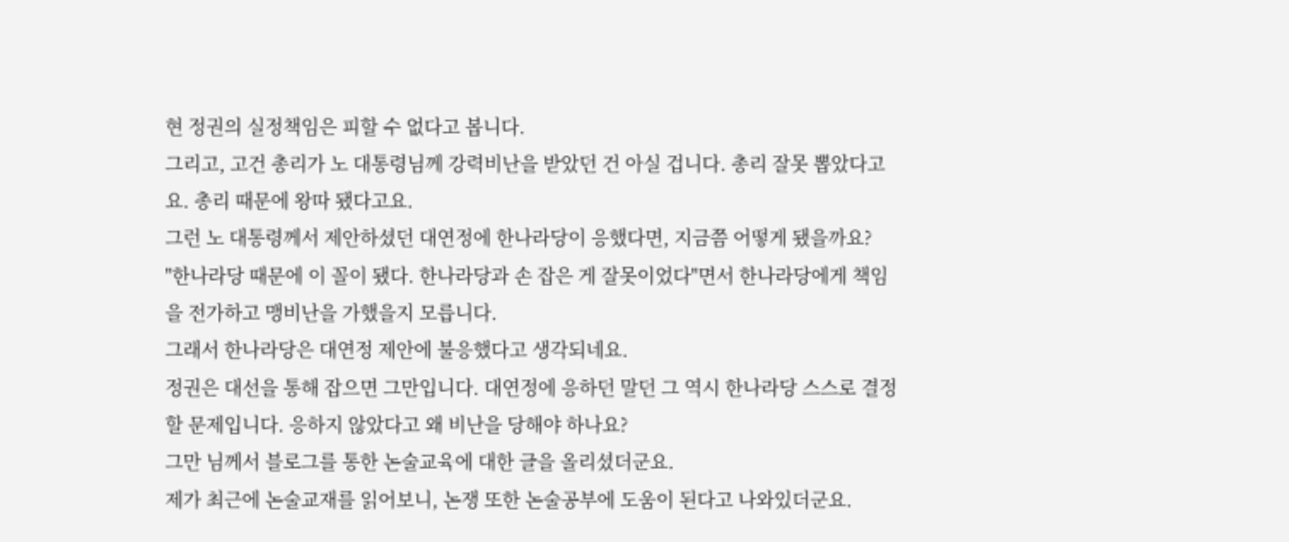현 정권의 실정책임은 피할 수 없다고 봅니다.
그리고, 고건 총리가 노 대통령님께 강력비난을 받았던 건 아실 겁니다. 총리 잘못 뽑았다고요. 총리 때문에 왕따 됐다고요.
그런 노 대통령께서 제안하셨던 대연정에 한나라당이 응했다면, 지금쯤 어떻게 됐을까요?
"한나라당 때문에 이 꼴이 됐다. 한나라당과 손 잡은 게 잘못이었다"면서 한나라당에게 책임을 전가하고 맹비난을 가했을지 모릅니다.
그래서 한나라당은 대연정 제안에 불응했다고 생각되네요.
정권은 대선을 통해 잡으면 그만입니다. 대연정에 응하던 말던 그 역시 한나라당 스스로 결정할 문제입니다. 응하지 않았다고 왜 비난을 당해야 하나요?
그만 님께서 블로그를 통한 논술교육에 대한 글을 올리셨더군요.
제가 최근에 논술교재를 읽어보니, 논쟁 또한 논술공부에 도움이 된다고 나와있더군요.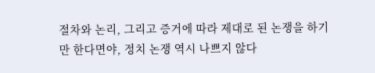절차와 논리, 그리고 증거에 따라 제대로 된 논쟁을 하기만 한다면야, 정치 논쟁 역시 나쁘지 않다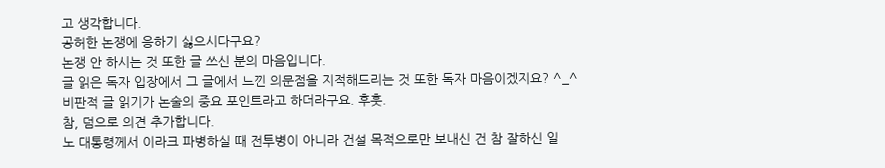고 생각합니다.
공허한 논쟁에 응하기 싫으시다구요?
논쟁 안 하시는 것 또한 글 쓰신 분의 마음입니다.
글 읽은 독자 입장에서 그 글에서 느낀 의문점을 지적해드리는 것 또한 독자 마음이겠지요? ^_^
비판적 글 읽기가 논술의 중요 포인트라고 하더라구요. 후훗.
참, 덤으로 의견 추가합니다.
노 대통령께서 이라크 파병하실 때 전투병이 아니라 건설 목적으로만 보내신 건 참 잘하신 일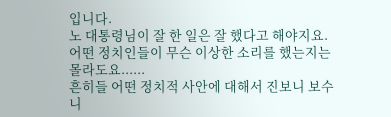입니다.
노 대통령님이 잘 한 일은 잘 했다고 해야지요. 어떤 정치인들이 무슨 이상한 소리를 했는지는 몰라도요......
흔히들 어떤 정치적 사안에 대해서 진보니 보수니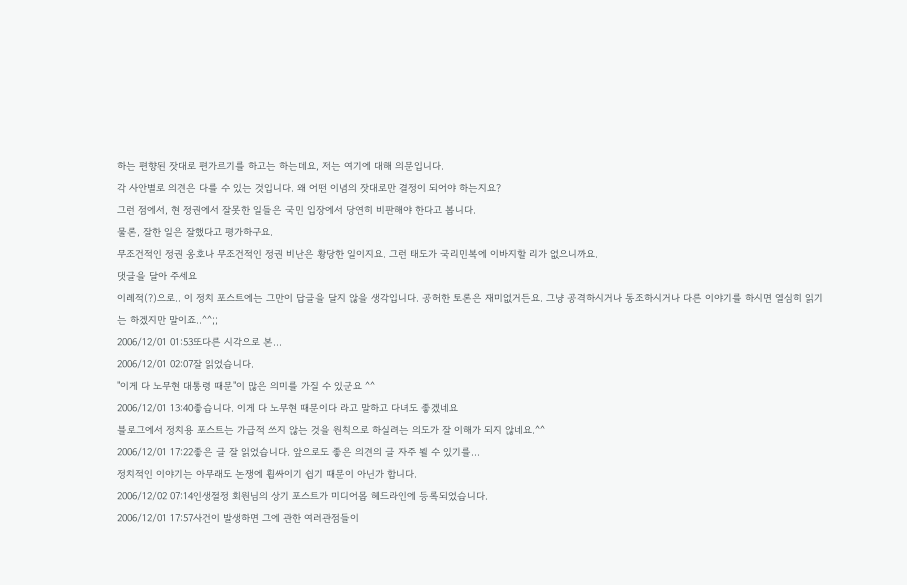하는 편향된 잣대로 편가르기를 하고는 하는데요, 저는 여기에 대해 의문입니다.
각 사안별로 의견은 다를 수 있는 것입니다. 왜 어떤 이념의 잣대로만 결정이 되어야 하는지요?
그런 점에서, 현 정권에서 잘못한 일들은 국민 입장에서 당연히 비판해야 한다고 봅니다.
물론, 잘한 일은 잘했다고 평가하구요.
무조건적인 정권 옹호나 무조건적인 정권 비난은 황당한 일이지요. 그런 태도가 국리민복에 이바지할 리가 없으니까요.
댓글을 달아 주세요
이례적(?)으로.. 이 정치 포스트에는 그만이 답글을 달지 않을 생각입니다. 공허한 토론은 재미없거든요. 그냥 공격하시거나 동조하시거나 다른 이야기를 하시면 열심히 읽기는 하겠지만 말이죠..^^;;
2006/12/01 01:53또다른 시각으로 본...
2006/12/01 02:07잘 읽었습니다.
"이게 다 노무현 대통령 때문"이 많은 의미를 가질 수 있군요 ^^
2006/12/01 13:40좋습니다. 이게 다 노무현 때문이다 라고 말하고 다녀도 좋겠네요
블로그에서 정치용 포스트는 가급적 쓰지 않는 것을 원칙으로 하실려는 의도가 잘 이해가 되지 않네요.^^
2006/12/01 17:22좋은 글 잘 읽었습니다. 앞으로도 좋은 의견의 글 자주 뵐 수 있기를...
정치적인 이야기는 아무래도 논쟁에 휩싸이기 쉽기 때문이 아닌가 합니다.
2006/12/02 07:14인생절정 회원님의 상기 포스트가 미디어몹 헤드라인에 등록되었습니다.
2006/12/01 17:57사건이 발생하면 그에 관한 여러관점들이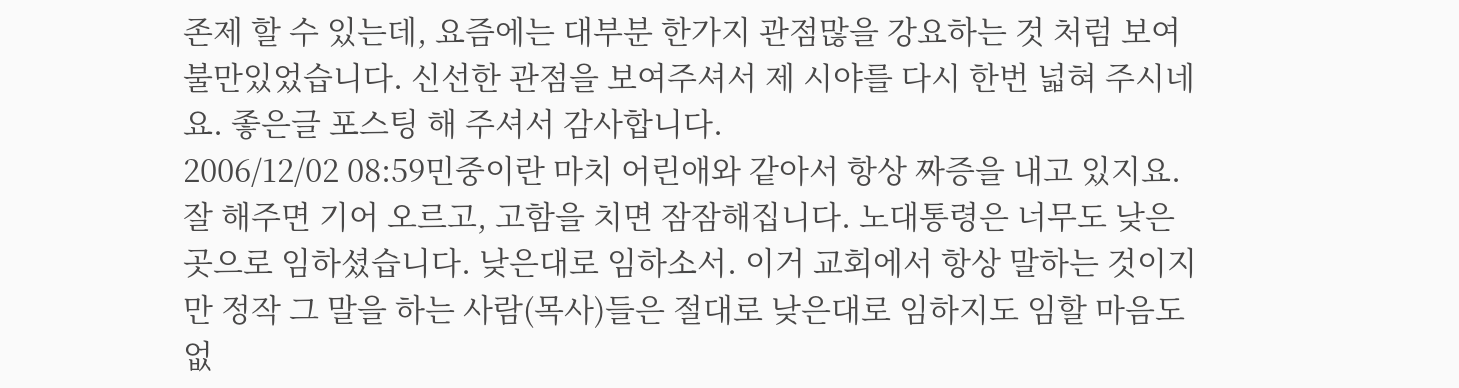존제 할 수 있는데, 요즘에는 대부분 한가지 관점많을 강요하는 것 처럼 보여 불만있었습니다. 신선한 관점을 보여주셔서 제 시야를 다시 한번 넓혀 주시네요. 좋은글 포스팅 해 주셔서 감사합니다.
2006/12/02 08:59민중이란 마치 어린애와 같아서 항상 짜증을 내고 있지요. 잘 해주면 기어 오르고, 고함을 치면 잠잠해집니다. 노대통령은 너무도 낮은 곳으로 임하셨습니다. 낮은대로 임하소서. 이거 교회에서 항상 말하는 것이지만 정작 그 말을 하는 사람(목사)들은 절대로 낮은대로 임하지도 임할 마음도 없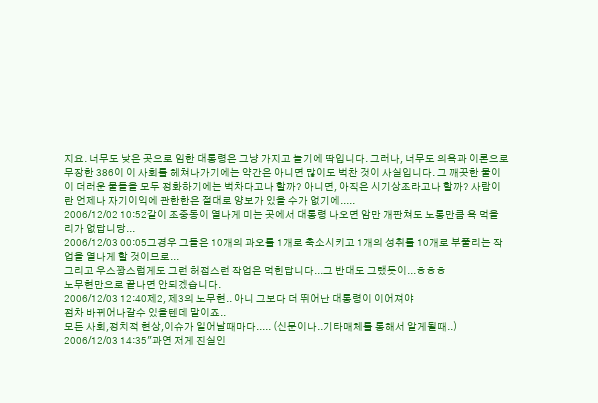지요. 너무도 낮은 곳으로 임한 대통령은 그냥 가지고 놀기에 딱입니다. 그러나, 너무도 의욕과 이론으로 무장한 386이 이 사회를 헤쳐나가기에는 약간은 아니면 많이도 벅찬 것이 사실입니다. 그 깨끗한 물이 이 더러운 물들을 모두 정화하기에는 벅차다고나 할까? 아니면, 아직은 시기상조라고나 할까? 사람이란 언제나 자기이익에 관한한은 절대로 양보가 있을 수가 없기에.....
2006/12/02 10:52같이 조중동이 열나게 미는 곳에서 대통령 나오면 암만 개판쳐도 노통만큼 욕 먹을 리가 없답니당...
2006/12/03 00:05그경우 그들은 10개의 과오를 1개로 축소시키고 1개의 성취를 10개로 부풀리는 작업을 열나게 할 것이므로...
그리고 우스꽝스럽게도 그런 허접스런 작업은 먹힌답니다...그 반대도 그랬듯이...ㅎㅎㅎ
노무현만으로 끝나면 안되겠습니다.
2006/12/03 12:40제2, 제3의 노무현.. 아니 그보다 더 뛰어난 대통령이 이어져야
점차 바뀌어나갈수 있을텐데 말이죠..
모든 사회,정치적 현상,이슈가 일어날때마다..... (신문이나..기타매체를 통해서 알게될때..)
2006/12/03 14:35"과연 저게 진실인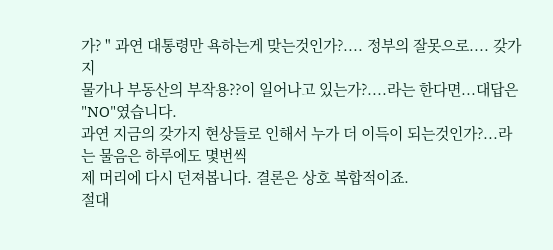가? " 과연 대통령만 욕하는게 맞는것인가?.... 정부의 잘못으로.... 갖가지
물가나 부동산의 부작용??이 일어나고 있는가?....라는 한다면...대답은 "NO"였습니다.
과연 지금의 갖가지 현상들로 인해서 누가 더 이득이 되는것인가?...라는 물음은 하루에도 몇번씩
제 머리에 다시 던져봅니다. 결론은 상호 복합적이죠.
절대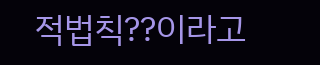적법칙??이라고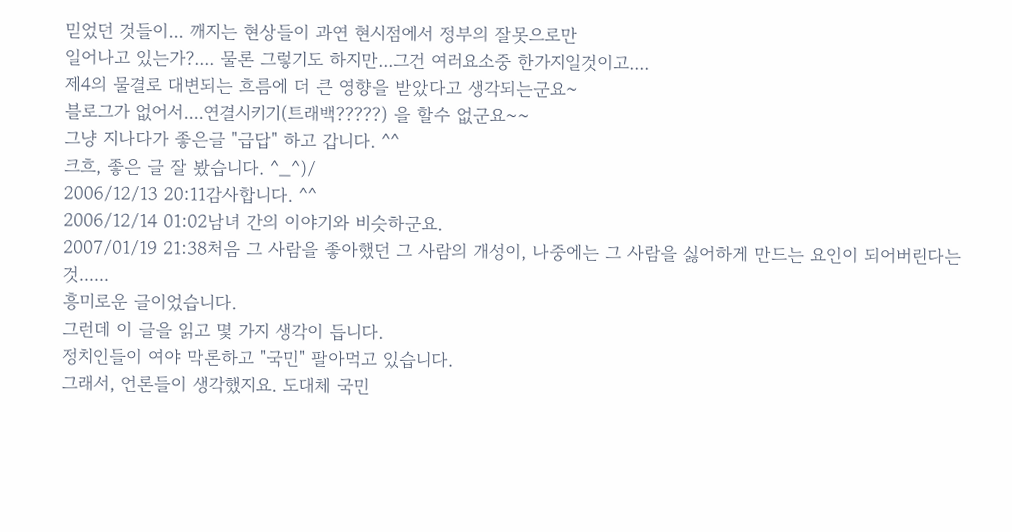믿었던 것들이... 깨지는 현상들이 과연 현시점에서 정부의 잘못으로만
일어나고 있는가?.... 물론 그렇기도 하지만...그건 여러요소중 한가지일것이고....
제4의 물결로 대변되는 흐름에 더 큰 영향을 받았다고 생각되는군요~
블로그가 없어서....연결시키기(트래백?????) 을 할수 없군요~~
그냥 지나다가 좋은글 "급답" 하고 갑니다. ^^
크흐, 좋은 글 잘 봤습니다. ^_^)/
2006/12/13 20:11감사합니다. ^^
2006/12/14 01:02남녀 간의 이야기와 비슷하군요.
2007/01/19 21:38처음 그 사람을 좋아했던 그 사람의 개성이, 나중에는 그 사람을 싫어하게 만드는 요인이 되어버린다는 것......
흥미로운 글이었습니다.
그런데 이 글을 읽고 몇 가지 생각이 듭니다.
정치인들이 여야 막론하고 "국민" 팔아먹고 있습니다.
그래서, 언론들이 생각했지요. 도대체 국민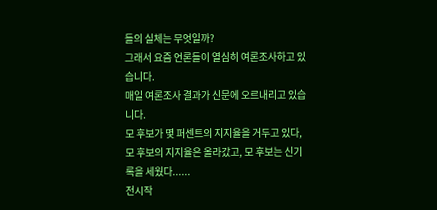들의 실체는 무엇일까?
그래서 요즘 언론들이 열심히 여론조사하고 있습니다.
매일 여론조사 결과가 신문에 오르내리고 있습니다.
모 후보가 몇 퍼센트의 지지율을 거두고 있다,
모 후보의 지지율은 올라갔고, 모 후보는 신기록을 세웠다......
전시작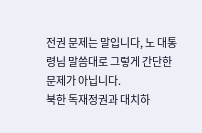전권 문제는 말입니다, 노 대통령님 말씀대로 그렇게 간단한 문제가 아닙니다.
북한 독재정권과 대치하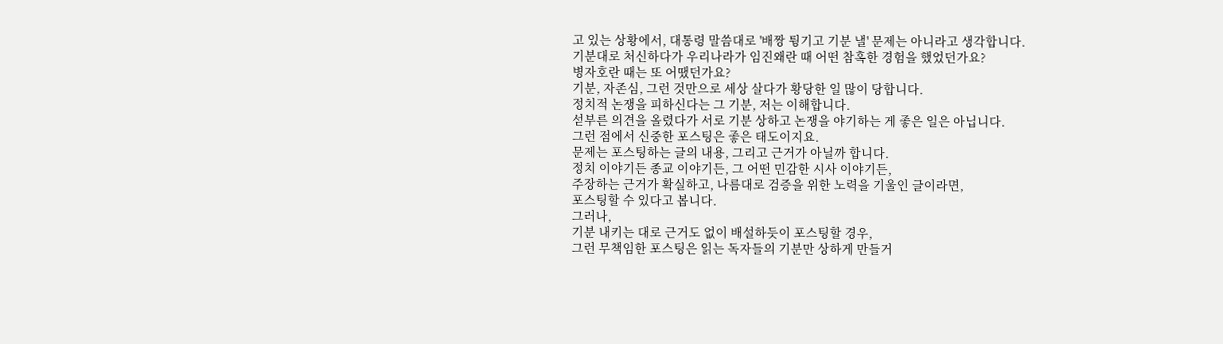고 있는 상황에서, 대통령 말씀대로 '배짱 튕기고 기분 낼' 문제는 아니라고 생각합니다.
기분대로 처신하다가 우리나라가 임진왜란 때 어떤 참혹한 경험을 했었던가요?
병자호란 때는 또 어땠던가요?
기분, 자존심, 그런 것만으로 세상 살다가 황당한 일 많이 당합니다.
정치적 논쟁을 피하신다는 그 기분, 저는 이해합니다.
섣부른 의견을 올렸다가 서로 기분 상하고 논쟁을 야기하는 게 좋은 일은 아닙니다.
그런 점에서 신중한 포스팅은 좋은 태도이지요.
문제는 포스팅하는 글의 내용, 그리고 근거가 아닐까 합니다.
정치 이야기든 종교 이야기든, 그 어떤 민감한 시사 이야기든,
주장하는 근거가 확실하고, 나름대로 검증을 위한 노력을 기울인 글이라면,
포스팅할 수 있다고 봅니다.
그러나,
기분 내키는 대로 근거도 없이 배설하듯이 포스팅할 경우,
그런 무책임한 포스팅은 읽는 독자들의 기분만 상하게 만들거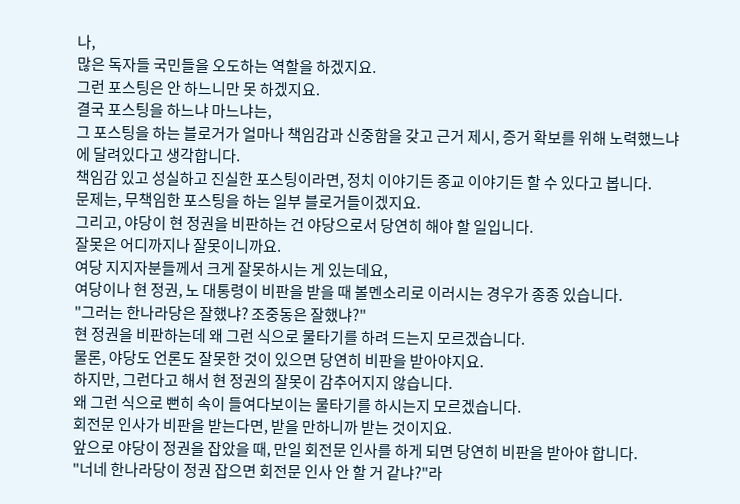나,
많은 독자들 국민들을 오도하는 역할을 하겠지요.
그런 포스팅은 안 하느니만 못 하겠지요.
결국 포스팅을 하느냐 마느냐는,
그 포스팅을 하는 블로거가 얼마나 책임감과 신중함을 갖고 근거 제시, 증거 확보를 위해 노력했느냐에 달려있다고 생각합니다.
책임감 있고 성실하고 진실한 포스팅이라면, 정치 이야기든 종교 이야기든 할 수 있다고 봅니다.
문제는, 무책임한 포스팅을 하는 일부 블로거들이겠지요.
그리고, 야당이 현 정권을 비판하는 건 야당으로서 당연히 해야 할 일입니다.
잘못은 어디까지나 잘못이니까요.
여당 지지자분들께서 크게 잘못하시는 게 있는데요,
여당이나 현 정권, 노 대통령이 비판을 받을 때 볼멘소리로 이러시는 경우가 종종 있습니다.
"그러는 한나라당은 잘했냐? 조중동은 잘했냐?"
현 정권을 비판하는데 왜 그런 식으로 물타기를 하려 드는지 모르겠습니다.
물론, 야당도 언론도 잘못한 것이 있으면 당연히 비판을 받아야지요.
하지만, 그런다고 해서 현 정권의 잘못이 감추어지지 않습니다.
왜 그런 식으로 뻔히 속이 들여다보이는 물타기를 하시는지 모르겠습니다.
회전문 인사가 비판을 받는다면, 받을 만하니까 받는 것이지요.
앞으로 야당이 정권을 잡았을 때, 만일 회전문 인사를 하게 되면 당연히 비판을 받아야 합니다.
"너네 한나라당이 정권 잡으면 회전문 인사 안 할 거 같냐?"라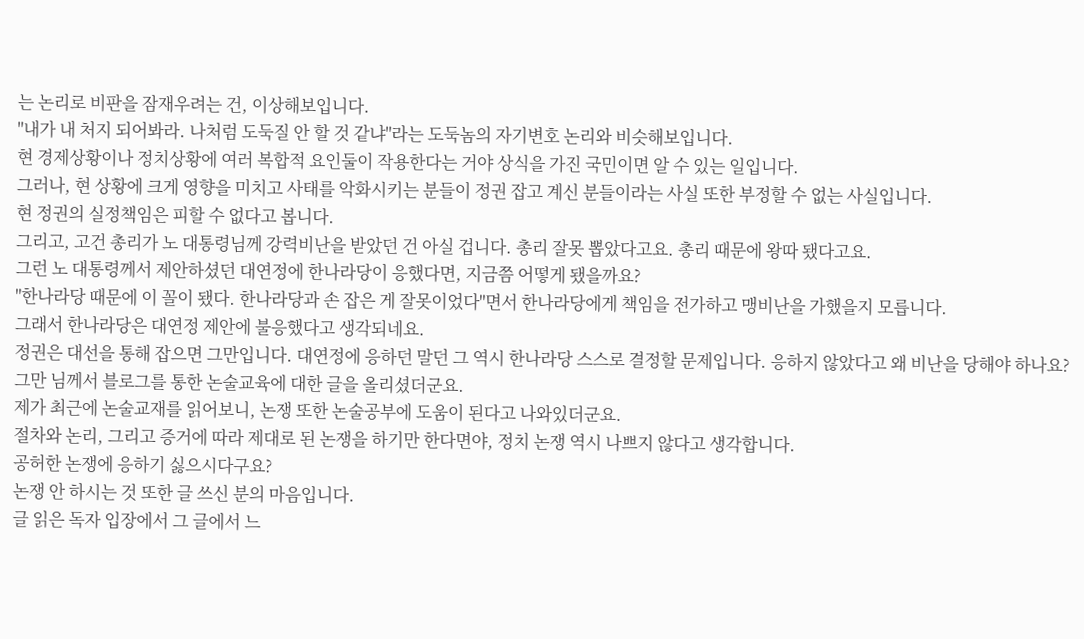는 논리로 비판을 잠재우려는 건, 이상해보입니다.
"내가 내 처지 되어봐라. 나처럼 도둑질 안 할 것 같냐"라는 도둑놈의 자기변호 논리와 비슷해보입니다.
현 경제상황이나 정치상황에 여러 복합적 요인둘이 작용한다는 거야 상식을 가진 국민이면 알 수 있는 일입니다.
그러나, 현 상황에 크게 영향을 미치고 사태를 악화시키는 분들이 정권 잡고 계신 분들이라는 사실 또한 부정할 수 없는 사실입니다.
현 정권의 실정책임은 피할 수 없다고 봅니다.
그리고, 고건 총리가 노 대통령님께 강력비난을 받았던 건 아실 겁니다. 총리 잘못 뽑았다고요. 총리 때문에 왕따 됐다고요.
그런 노 대통령께서 제안하셨던 대연정에 한나라당이 응했다면, 지금쯤 어떻게 됐을까요?
"한나라당 때문에 이 꼴이 됐다. 한나라당과 손 잡은 게 잘못이었다"면서 한나라당에게 책임을 전가하고 맹비난을 가했을지 모릅니다.
그래서 한나라당은 대연정 제안에 불응했다고 생각되네요.
정권은 대선을 통해 잡으면 그만입니다. 대연정에 응하던 말던 그 역시 한나라당 스스로 결정할 문제입니다. 응하지 않았다고 왜 비난을 당해야 하나요?
그만 님께서 블로그를 통한 논술교육에 대한 글을 올리셨더군요.
제가 최근에 논술교재를 읽어보니, 논쟁 또한 논술공부에 도움이 된다고 나와있더군요.
절차와 논리, 그리고 증거에 따라 제대로 된 논쟁을 하기만 한다면야, 정치 논쟁 역시 나쁘지 않다고 생각합니다.
공허한 논쟁에 응하기 싫으시다구요?
논쟁 안 하시는 것 또한 글 쓰신 분의 마음입니다.
글 읽은 독자 입장에서 그 글에서 느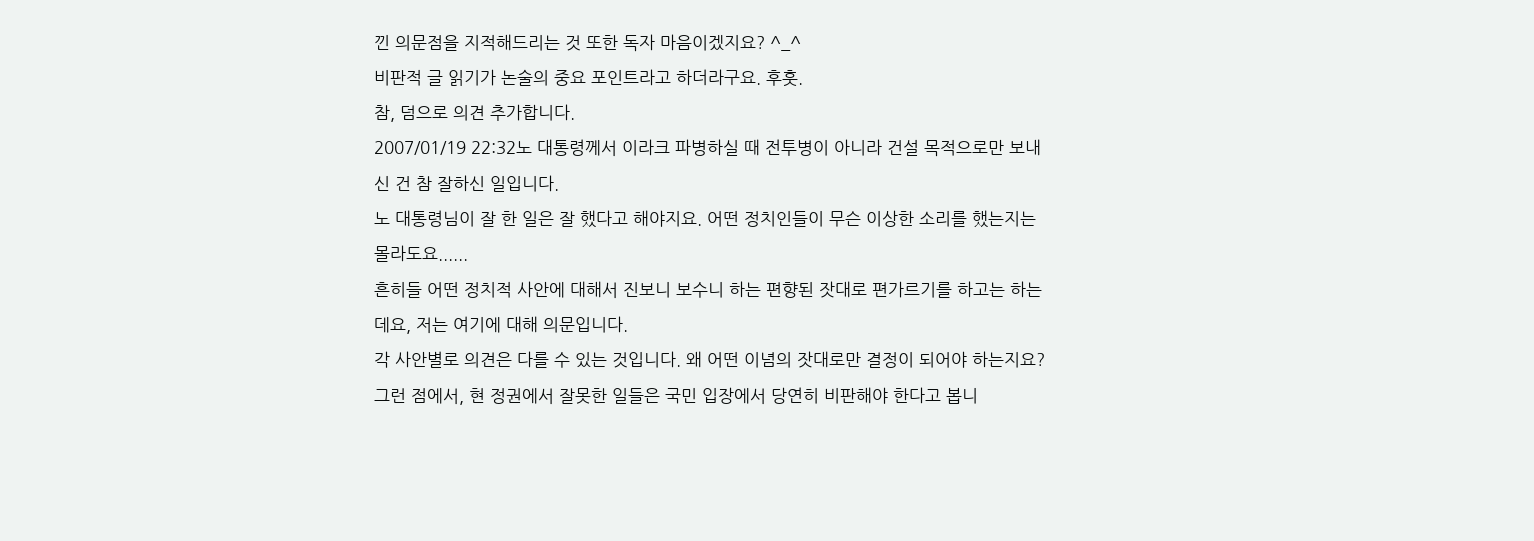낀 의문점을 지적해드리는 것 또한 독자 마음이겠지요? ^_^
비판적 글 읽기가 논술의 중요 포인트라고 하더라구요. 후훗.
참, 덤으로 의견 추가합니다.
2007/01/19 22:32노 대통령께서 이라크 파병하실 때 전투병이 아니라 건설 목적으로만 보내신 건 참 잘하신 일입니다.
노 대통령님이 잘 한 일은 잘 했다고 해야지요. 어떤 정치인들이 무슨 이상한 소리를 했는지는 몰라도요......
흔히들 어떤 정치적 사안에 대해서 진보니 보수니 하는 편향된 잣대로 편가르기를 하고는 하는데요, 저는 여기에 대해 의문입니다.
각 사안별로 의견은 다를 수 있는 것입니다. 왜 어떤 이념의 잣대로만 결정이 되어야 하는지요?
그런 점에서, 현 정권에서 잘못한 일들은 국민 입장에서 당연히 비판해야 한다고 봅니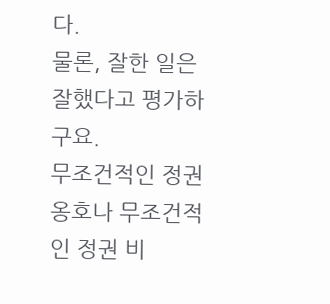다.
물론, 잘한 일은 잘했다고 평가하구요.
무조건적인 정권 옹호나 무조건적인 정권 비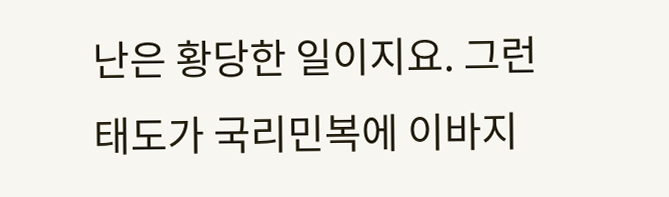난은 황당한 일이지요. 그런 태도가 국리민복에 이바지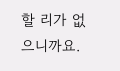할 리가 없으니까요.